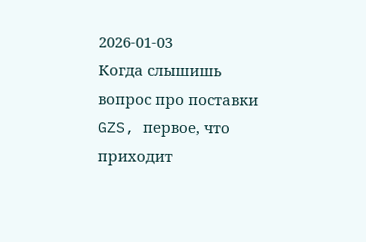2026-01-03
Когда слышишь вопрос про поставки GZS, первое, что приходит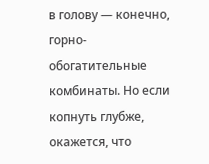в голову — конечно, горно-обогатительные комбинаты. Но если копнуть глубже, окажется, что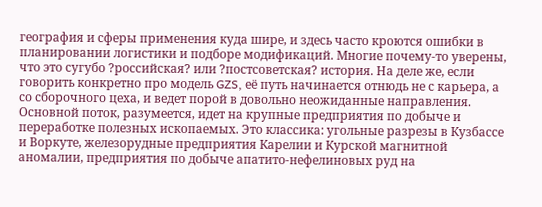география и сферы применения куда шире, и здесь часто кроются ошибки в планировании логистики и подборе модификаций. Многие почему-то уверены, что это сугубо ?российская? или ?постсоветская? история. На деле же, если говорить конкретно про модель GZS, её путь начинается отнюдь не с карьера, а со сборочного цеха, и ведет порой в довольно неожиданные направления.
Основной поток, разумеется, идет на крупные предприятия по добыче и переработке полезных ископаемых. Это классика: угольные разрезы в Кузбассе и Воркуте, железорудные предприятия Карелии и Курской магнитной аномалии, предприятия по добыче апатито-нефелиновых руд на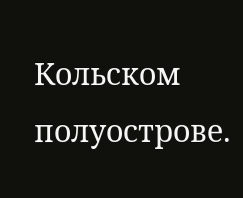Кольском полуострове.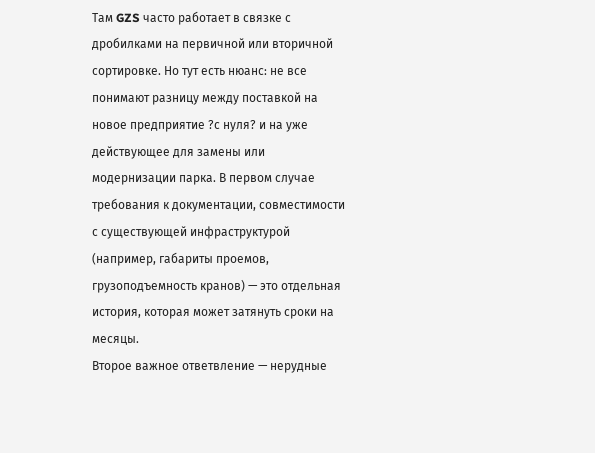Там GZS часто работает в связке с дробилками на первичной или вторичной сортировке. Но тут есть нюанс: не все понимают разницу между поставкой на новое предприятие ?с нуля? и на уже действующее для замены или модернизации парка. В первом случае требования к документации, совместимости с существующей инфраструктурой (например, габариты проемов, грузоподъемность кранов) — это отдельная история, которая может затянуть сроки на месяцы.
Второе важное ответвление — нерудные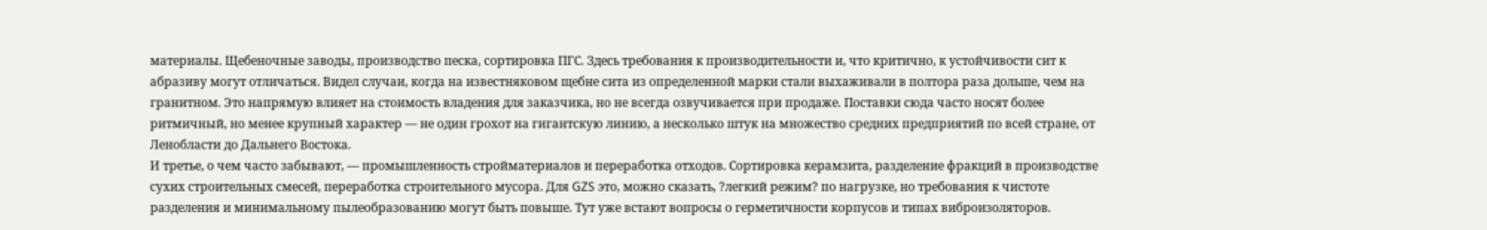материалы. Щебеночные заводы, производство песка, сортировка ПГС. Здесь требования к производительности и, что критично, к устойчивости сит к абразиву могут отличаться. Видел случаи, когда на известняковом щебне сита из определенной марки стали выхаживали в полтора раза дольше, чем на гранитном. Это напрямую влияет на стоимость владения для заказчика, но не всегда озвучивается при продаже. Поставки сюда часто носят более ритмичный, но менее крупный характер — не один грохот на гигантскую линию, а несколько штук на множество средних предприятий по всей стране, от Ленобласти до Дальнего Востока.
И третье, о чем часто забывают, — промышленность стройматериалов и переработка отходов. Сортировка керамзита, разделение фракций в производстве сухих строительных смесей, переработка строительного мусора. Для GZS это, можно сказать, ?легкий режим? по нагрузке, но требования к чистоте разделения и минимальному пылеобразованию могут быть повыше. Тут уже встают вопросы о герметичности корпусов и типах виброизоляторов.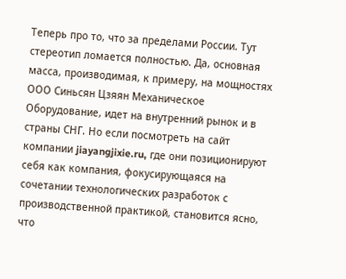Теперь про то, что за пределами России. Тут стереотип ломается полностью. Да, основная масса, производимая, к примеру, на мощностях ООО Синьсян Цзяян Механическое Оборудование, идет на внутренний рынок и в страны СНГ. Но если посмотреть на сайт компании jiayangjixie.ru, где они позиционируют себя как компания, фокусирующаяся на сочетании технологических разработок с производственной практикой, становится ясно, что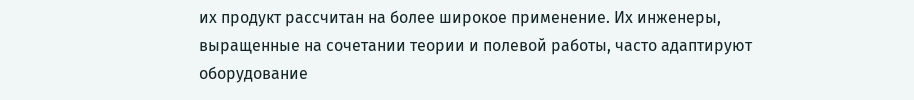их продукт рассчитан на более широкое применение. Их инженеры, выращенные на сочетании теории и полевой работы, часто адаптируют оборудование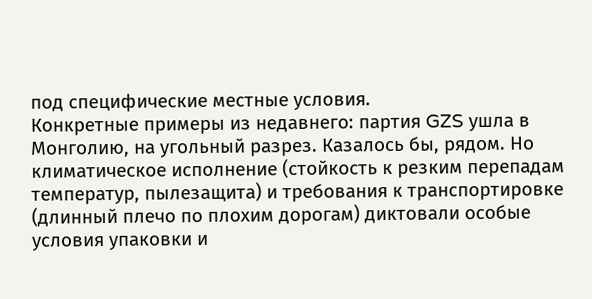под специфические местные условия.
Конкретные примеры из недавнего: партия GZS ушла в Монголию, на угольный разрез. Казалось бы, рядом. Но климатическое исполнение (стойкость к резким перепадам температур, пылезащита) и требования к транспортировке (длинный плечо по плохим дорогам) диктовали особые условия упаковки и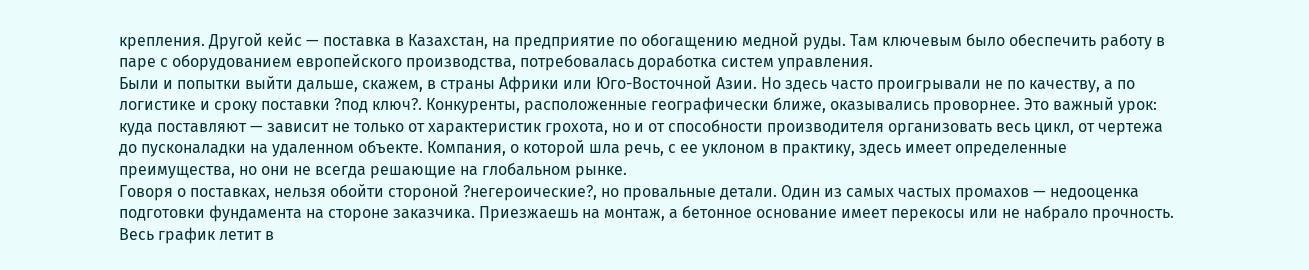крепления. Другой кейс — поставка в Казахстан, на предприятие по обогащению медной руды. Там ключевым было обеспечить работу в паре с оборудованием европейского производства, потребовалась доработка систем управления.
Были и попытки выйти дальше, скажем, в страны Африки или Юго-Восточной Азии. Но здесь часто проигрывали не по качеству, а по логистике и сроку поставки ?под ключ?. Конкуренты, расположенные географически ближе, оказывались проворнее. Это важный урок: куда поставляют — зависит не только от характеристик грохота, но и от способности производителя организовать весь цикл, от чертежа до пусконаладки на удаленном объекте. Компания, о которой шла речь, с ее уклоном в практику, здесь имеет определенные преимущества, но они не всегда решающие на глобальном рынке.
Говоря о поставках, нельзя обойти стороной ?негероические?, но провальные детали. Один из самых частых промахов — недооценка подготовки фундамента на стороне заказчика. Приезжаешь на монтаж, а бетонное основание имеет перекосы или не набрало прочность. Весь график летит в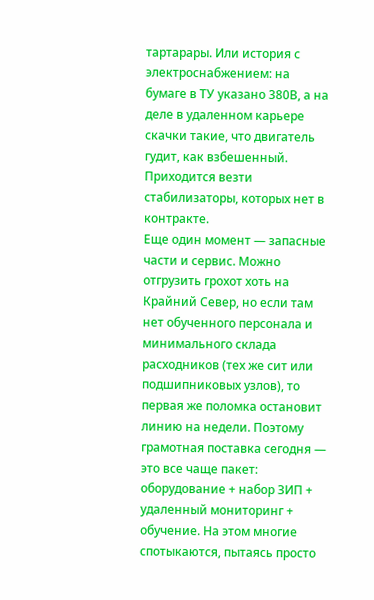тартарары. Или история с электроснабжением: на бумаге в ТУ указано 380В, а на деле в удаленном карьере скачки такие, что двигатель гудит, как взбешенный. Приходится везти стабилизаторы, которых нет в контракте.
Еще один момент — запасные части и сервис. Можно отгрузить грохот хоть на Крайний Север, но если там нет обученного персонала и минимального склада расходников (тех же сит или подшипниковых узлов), то первая же поломка остановит линию на недели. Поэтому грамотная поставка сегодня — это все чаще пакет: оборудование + набор ЗИП + удаленный мониторинг + обучение. На этом многие спотыкаются, пытаясь просто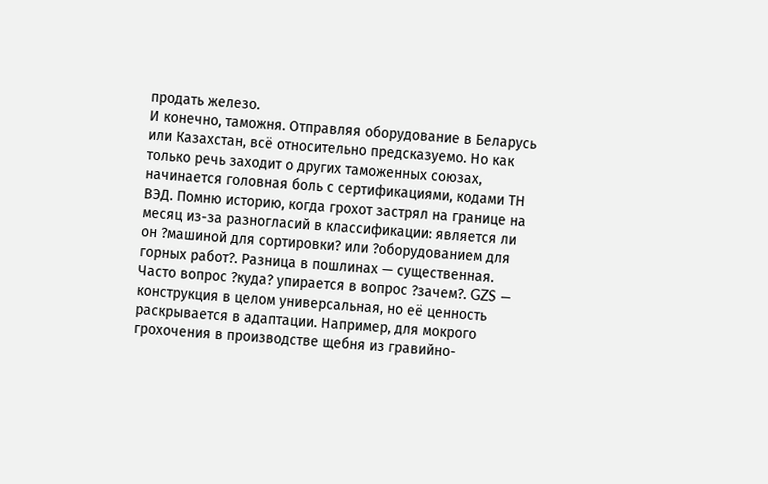продать железо.
И конечно, таможня. Отправляя оборудование в Беларусь или Казахстан, всё относительно предсказуемо. Но как только речь заходит о других таможенных союзах, начинается головная боль с сертификациями, кодами ТН ВЭД. Помню историю, когда грохот застрял на границе на месяц из-за разногласий в классификации: является ли он ?машиной для сортировки? или ?оборудованием для горных работ?. Разница в пошлинах — существенная.
Часто вопрос ?куда? упирается в вопрос ?зачем?. GZS — конструкция в целом универсальная, но её ценность раскрывается в адаптации. Например, для мокрого грохочения в производстве щебня из гравийно-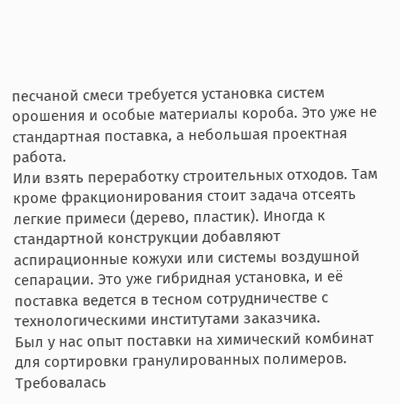песчаной смеси требуется установка систем орошения и особые материалы короба. Это уже не стандартная поставка, а небольшая проектная работа.
Или взять переработку строительных отходов. Там кроме фракционирования стоит задача отсеять легкие примеси (дерево, пластик). Иногда к стандартной конструкции добавляют аспирационные кожухи или системы воздушной сепарации. Это уже гибридная установка, и её поставка ведется в тесном сотрудничестве с технологическими институтами заказчика.
Был у нас опыт поставки на химический комбинат для сортировки гранулированных полимеров. Требовалась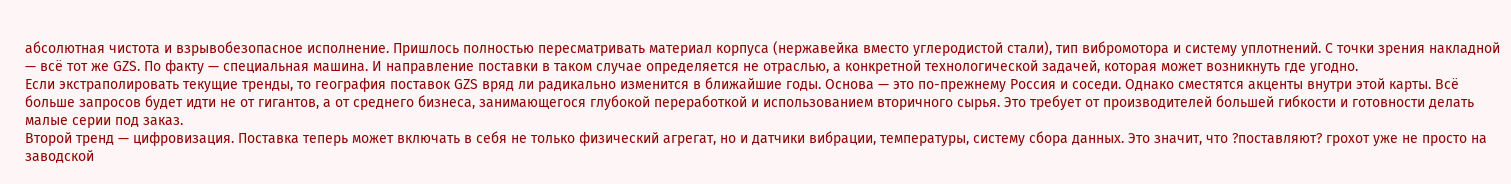абсолютная чистота и взрывобезопасное исполнение. Пришлось полностью пересматривать материал корпуса (нержавейка вместо углеродистой стали), тип вибромотора и систему уплотнений. С точки зрения накладной — всё тот же GZS. По факту — специальная машина. И направление поставки в таком случае определяется не отраслью, а конкретной технологической задачей, которая может возникнуть где угодно.
Если экстраполировать текущие тренды, то география поставок GZS вряд ли радикально изменится в ближайшие годы. Основа — это по-прежнему Россия и соседи. Однако сместятся акценты внутри этой карты. Всё больше запросов будет идти не от гигантов, а от среднего бизнеса, занимающегося глубокой переработкой и использованием вторичного сырья. Это требует от производителей большей гибкости и готовности делать малые серии под заказ.
Второй тренд — цифровизация. Поставка теперь может включать в себя не только физический агрегат, но и датчики вибрации, температуры, систему сбора данных. Это значит, что ?поставляют? грохот уже не просто на заводской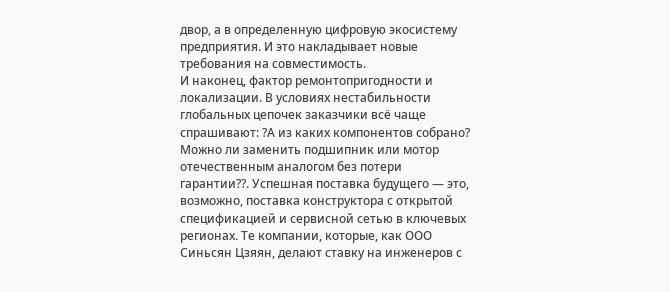двор, а в определенную цифровую экосистему предприятия. И это накладывает новые требования на совместимость.
И наконец, фактор ремонтопригодности и локализации. В условиях нестабильности глобальных цепочек заказчики всё чаще спрашивают: ?А из каких компонентов собрано? Можно ли заменить подшипник или мотор отечественным аналогом без потери гарантии??. Успешная поставка будущего — это, возможно, поставка конструктора с открытой спецификацией и сервисной сетью в ключевых регионах. Те компании, которые, как ООО Синьсян Цзяян, делают ставку на инженеров с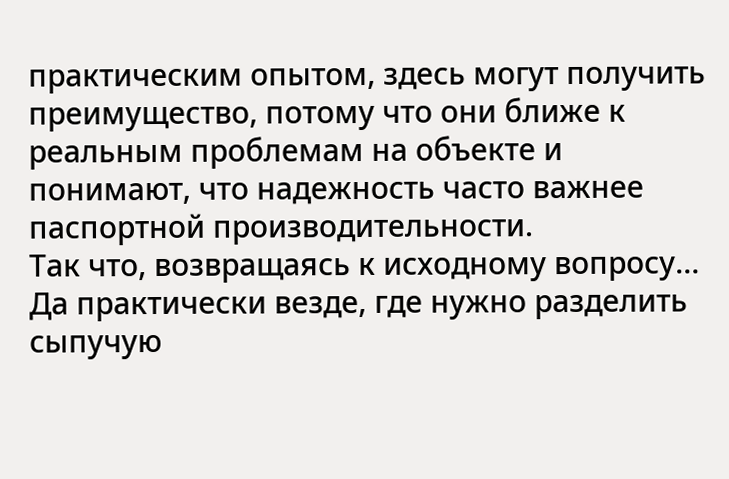практическим опытом, здесь могут получить преимущество, потому что они ближе к реальным проблемам на объекте и понимают, что надежность часто важнее паспортной производительности.
Так что, возвращаясь к исходному вопросу… Да практически везде, где нужно разделить сыпучую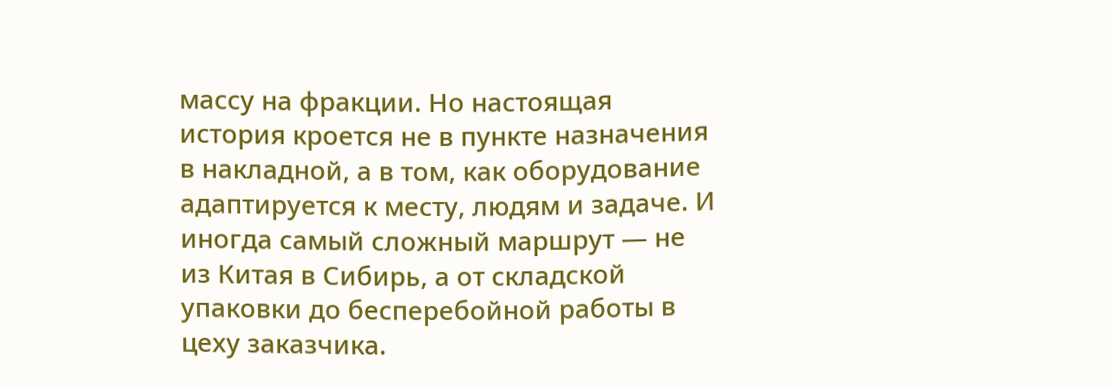массу на фракции. Но настоящая история кроется не в пункте назначения в накладной, а в том, как оборудование адаптируется к месту, людям и задаче. И иногда самый сложный маршрут — не из Китая в Сибирь, а от складской упаковки до бесперебойной работы в цеху заказчика.